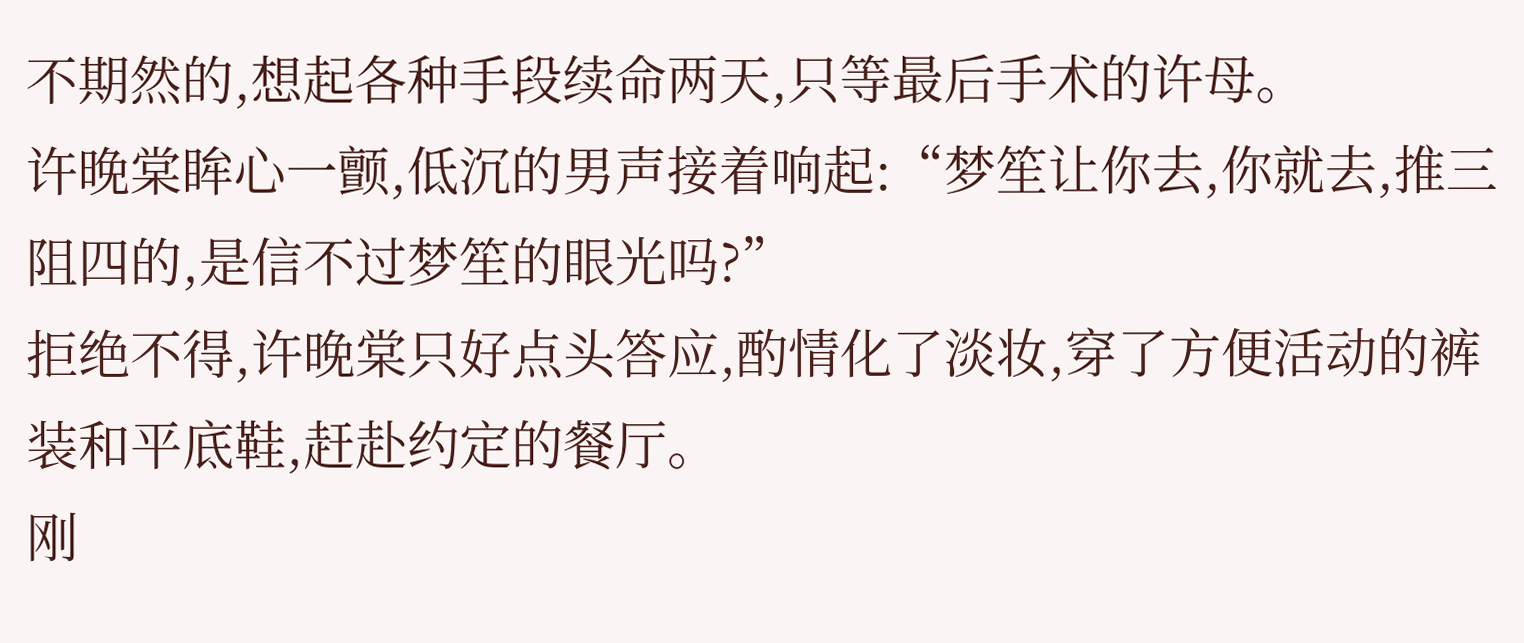不期然的,想起各种手段续命两天,只等最后手术的许母。
许晚棠眸心一颤,低沉的男声接着响起:“梦笙让你去,你就去,推三阻四的,是信不过梦笙的眼光吗?”
拒绝不得,许晚棠只好点头答应,酌情化了淡妆,穿了方便活动的裤装和平底鞋,赶赴约定的餐厅。
刚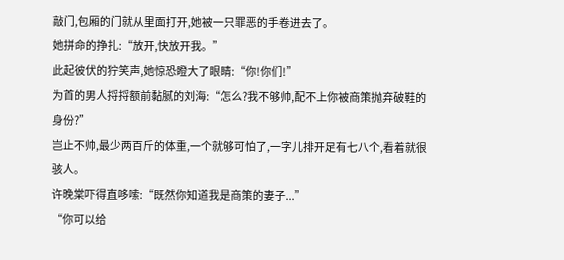敲门,包厢的门就从里面打开,她被一只罪恶的手卷进去了。
她拼命的挣扎:“放开,快放开我。”
此起彼伏的狞笑声,她惊恐瞪大了眼睛:“你!你们!”
为首的男人捋捋额前黏腻的刘海:“怎么?我不够帅,配不上你被商策抛弃破鞋的身份?”
岂止不帅,最少两百斤的体重,一个就够可怕了,一字儿排开足有七八个,看着就很骇人。
许晚棠吓得直哆嗦:“既然你知道我是商策的妻子...”
“你可以给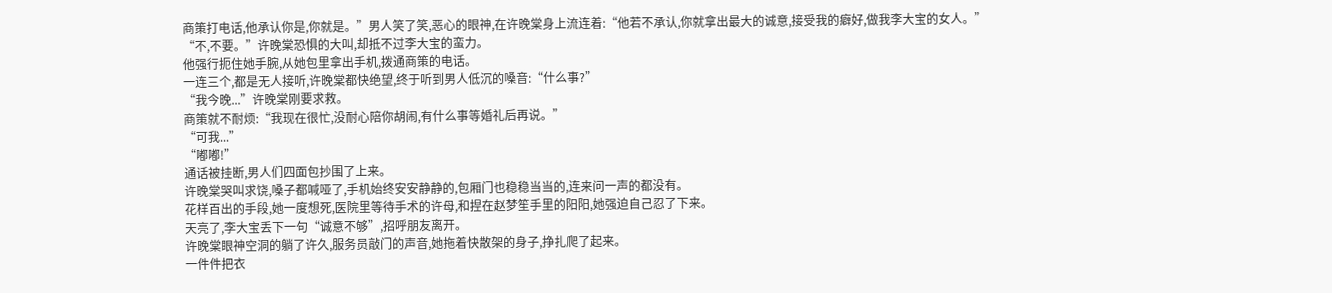商策打电话,他承认你是,你就是。”男人笑了笑,恶心的眼神,在许晚棠身上流连着:“他若不承认,你就拿出最大的诚意,接受我的癖好,做我李大宝的女人。”
“不,不要。”许晚棠恐惧的大叫,却抵不过李大宝的蛮力。
他强行扼住她手腕,从她包里拿出手机,拨通商策的电话。
一连三个,都是无人接听,许晚棠都快绝望,终于听到男人低沉的嗓音:“什么事?”
“我今晚...”许晚棠刚要求救。
商策就不耐烦:“我现在很忙,没耐心陪你胡闹,有什么事等婚礼后再说。”
“可我...”
“嘟嘟!”
通话被挂断,男人们四面包抄围了上来。
许晚棠哭叫求饶,嗓子都喊哑了,手机始终安安静静的,包厢门也稳稳当当的,连来问一声的都没有。
花样百出的手段,她一度想死,医院里等待手术的许母,和捏在赵梦笙手里的阳阳,她强迫自己忍了下来。
天亮了,李大宝丢下一句“诚意不够”,招呼朋友离开。
许晚棠眼神空洞的躺了许久,服务员敲门的声音,她拖着快散架的身子,挣扎爬了起来。
一件件把衣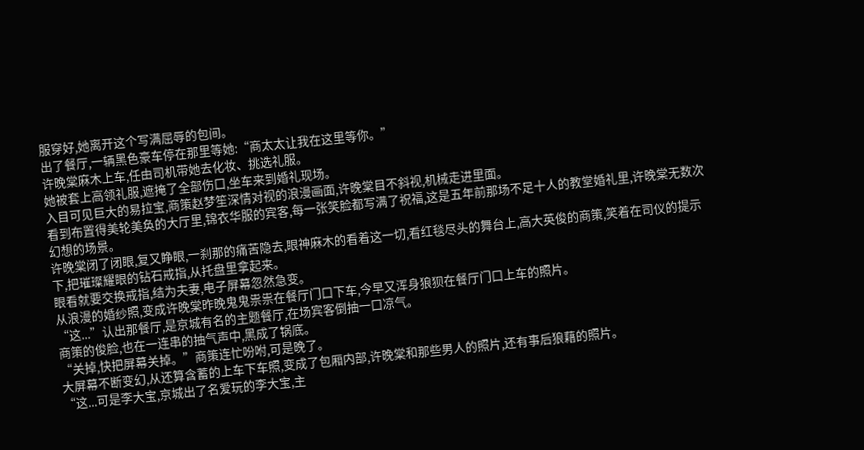服穿好,她离开这个写满屈辱的包间。
出了餐厅,一辆黑色豪车停在那里等她:“商太太让我在这里等你。”
许晚棠麻木上车,任由司机带她去化妆、挑选礼服。
她被套上高领礼服,遮掩了全部伤口,坐车来到婚礼现场。
入目可见巨大的易拉宝,商策赵梦笙深情对视的浪漫画面,许晚棠目不斜视,机械走进里面。
看到布置得美轮美奂的大厅里,锦衣华服的宾客,每一张笑脸都写满了祝福,这是五年前那场不足十人的教堂婚礼里,许晚棠无数次幻想的场景。
许晚棠闭了闭眼,复又睁眼,一刹那的痛苦隐去,眼神麻木的看着这一切,看红毯尽头的舞台上,高大英俊的商策,笑着在司仪的提示下,把璀璨耀眼的钻石戒指,从托盘里拿起来。
眼看就要交换戒指,结为夫妻,电子屏幕忽然急变。
从浪漫的婚纱照,变成许晚棠昨晚鬼鬼祟祟在餐厅门口下车,今早又浑身狼狈在餐厅门口上车的照片。
“这...”认出那餐厅,是京城有名的主题餐厅,在场宾客倒抽一口凉气。
商策的俊脸,也在一连串的抽气声中,黑成了锅底。
“关掉,快把屏幕关掉。”商策连忙吩咐,可是晚了。
大屏幕不断变幻,从还算含蓄的上车下车照,变成了包厢内部,许晚棠和那些男人的照片,还有事后狼藉的照片。
“这...可是李大宝,京城出了名爱玩的李大宝,主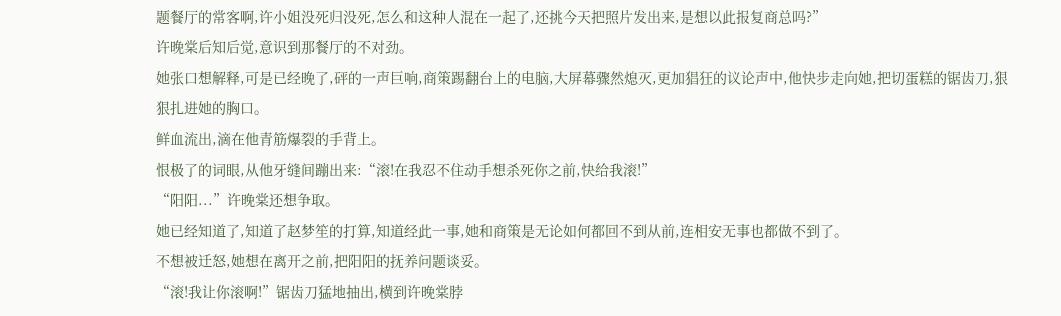题餐厅的常客啊,许小姐没死归没死,怎么和这种人混在一起了,还挑今天把照片发出来,是想以此报复商总吗?”
许晚棠后知后觉,意识到那餐厅的不对劲。
她张口想解释,可是已经晚了,砰的一声巨响,商策踢翻台上的电脑,大屏幕骤然熄灭,更加猖狂的议论声中,他快步走向她,把切蛋糕的锯齿刀,狠狠扎进她的胸口。
鲜血流出,滴在他青筋爆裂的手背上。
恨极了的词眼,从他牙缝间蹦出来:“滚!在我忍不住动手想杀死你之前,快给我滚!”
“阳阳...”许晚棠还想争取。
她已经知道了,知道了赵梦笙的打算,知道经此一事,她和商策是无论如何都回不到从前,连相安无事也都做不到了。
不想被迁怒,她想在离开之前,把阳阳的抚养问题谈妥。
“滚!我让你滚啊!”锯齿刀猛地抽出,横到许晚棠脖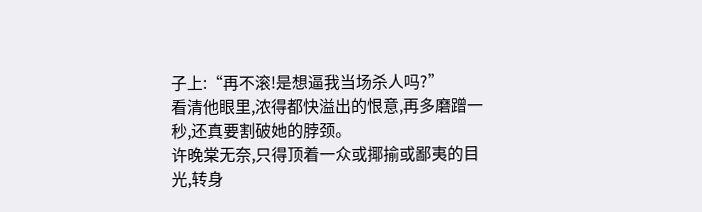子上:“再不滚!是想逼我当场杀人吗?”
看清他眼里,浓得都快溢出的恨意,再多磨蹭一秒,还真要割破她的脖颈。
许晚棠无奈,只得顶着一众或揶揄或鄙夷的目光,转身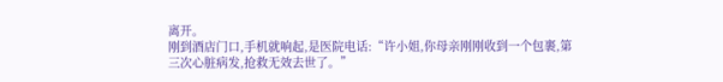离开。
刚到酒店门口,手机就响起,是医院电话:“许小姐,你母亲刚刚收到一个包裹,第三次心脏病发,抢救无效去世了。”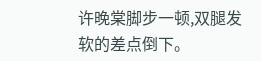许晚棠脚步一顿,双腿发软的差点倒下。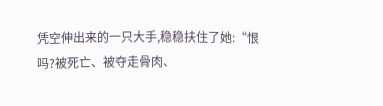凭空伸出来的一只大手,稳稳扶住了她:“恨吗?被死亡、被夺走骨肉、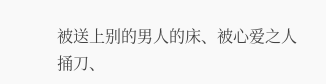被送上别的男人的床、被心爱之人捅刀、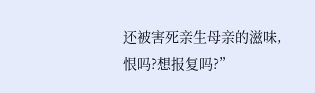还被害死亲生母亲的滋味,恨吗?想报复吗?”